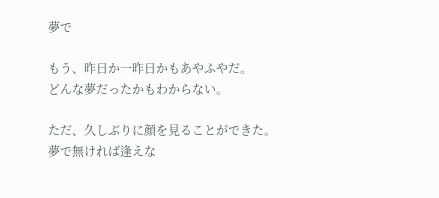夢で

もう、昨日か一昨日かもあやふやだ。
どんな夢だったかもわからない。

ただ、久しぶりに顔を見ることができた。
夢で無ければ逢えな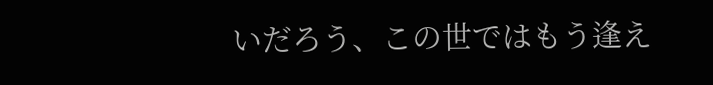いだろう、この世ではもう逢え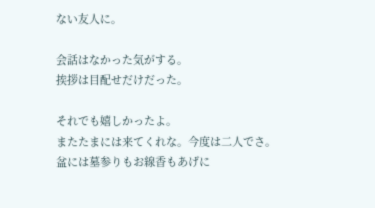ない友人に。

会話はなかった気がする。
挨拶は目配せだけだった。

それでも嬉しかったよ。
またたまには来てくれな。今度は二人でさ。
盆には墓参りもお線香もあげに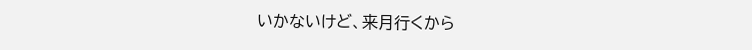いかないけど、来月行くから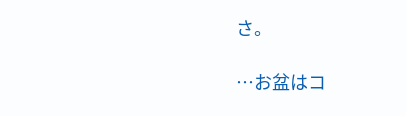さ。

…お盆はコ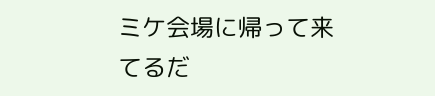ミケ会場に帰って来てるだ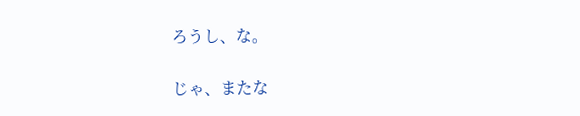ろうし、な。

じゃ、またな